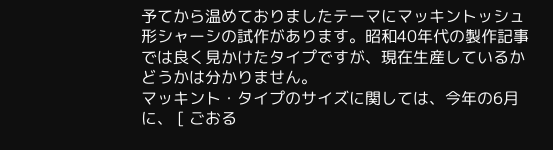予てから温めておりましたテーマにマッキントッシュ形シャーシの試作があります。昭和40年代の製作記事では良く見かけたタイプですが、現在生産しているかどうかは分かりません。
マッキント・タイプのサイズに関しては、今年の6月に、 [ ごおる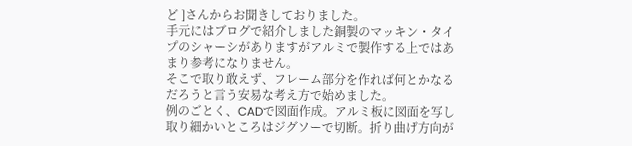ど ]さんからお聞きしておりました。
手元にはブログで紹介しました銅製のマッキン・タイプのシャーシがありますがアルミで製作する上ではあまり参考になりません。
そこで取り敢えず、フレーム部分を作れば何とかなるだろうと言う安易な考え方で始めました。
例のごとく、CADで図面作成。アルミ板に図面を写し取り細かいところはジグソーで切断。折り曲げ方向が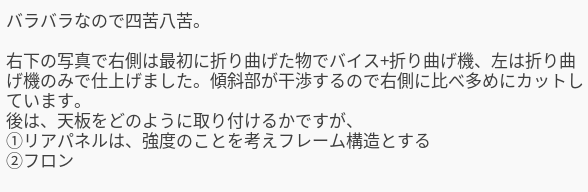バラバラなので四苦八苦。

右下の写真で右側は最初に折り曲げた物でバイス+折り曲げ機、左は折り曲げ機のみで仕上げました。傾斜部が干渉するので右側に比べ多めにカットしています。
後は、天板をどのように取り付けるかですが、
①リアパネルは、強度のことを考えフレーム構造とする
②フロン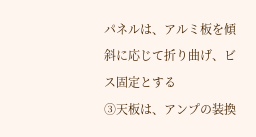パネルは、アルミ板を傾斜に応じて折り曲げ、ビス固定とする
③天板は、アンプの装換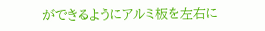ができるようにアルミ板を左右に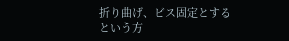折り曲げ、ビス固定とする
という方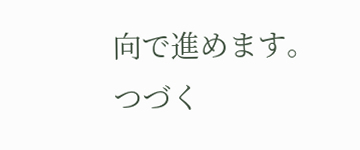向で進めます。
つづく